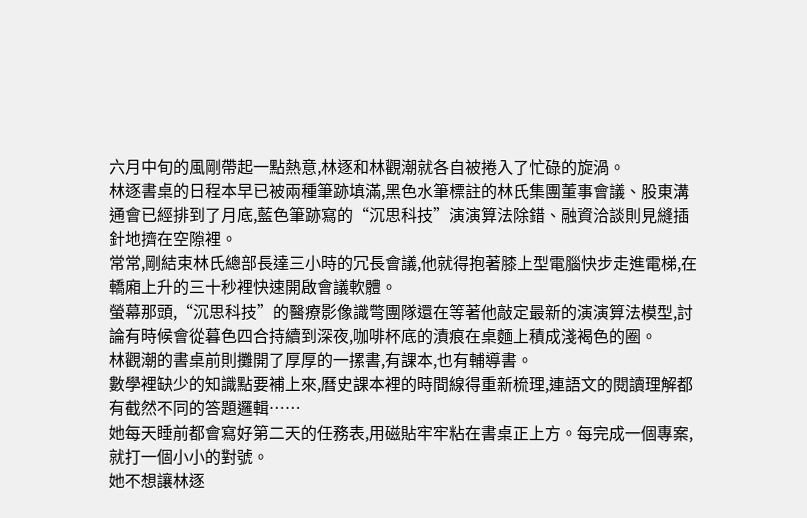六月中旬的風剛帶起一點熱意,林逐和林觀潮就各自被捲入了忙碌的旋渦。
林逐書桌的日程本早已被兩種筆跡填滿,黑色水筆標註的林氏集團董事會議、股東溝通會已經排到了月底,藍色筆跡寫的“沉思科技”演演算法除錯、融資洽談則見縫插針地擠在空隙裡。
常常,剛結束林氏總部長達三小時的冗長會議,他就得抱著膝上型電腦快步走進電梯,在轎廂上升的三十秒裡快速開啟會議軟體。
螢幕那頭,“沉思科技”的醫療影像識彆團隊還在等著他敲定最新的演演算法模型,討論有時候會從暮色四合持續到深夜,咖啡杯底的漬痕在桌麵上積成淺褐色的圈。
林觀潮的書桌前則攤開了厚厚的一摞書,有課本,也有輔導書。
數學裡缺少的知識點要補上來,曆史課本裡的時間線得重新梳理,連語文的閱讀理解都有截然不同的答題邏輯……
她每天睡前都會寫好第二天的任務表,用磁貼牢牢粘在書桌正上方。每完成一個專案,就打一個小小的對號。
她不想讓林逐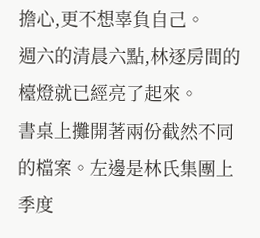擔心,更不想辜負自己。
週六的清晨六點,林逐房間的檯燈就已經亮了起來。
書桌上攤開著兩份截然不同的檔案。左邊是林氏集團上季度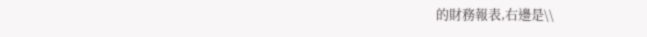的財務報表,右邊是\\